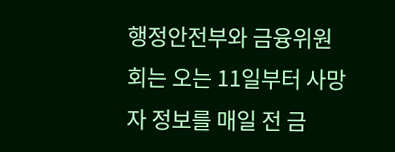행정안전부와 금융위원회는 오는 11일부터 사망자 정보를 매일 전 금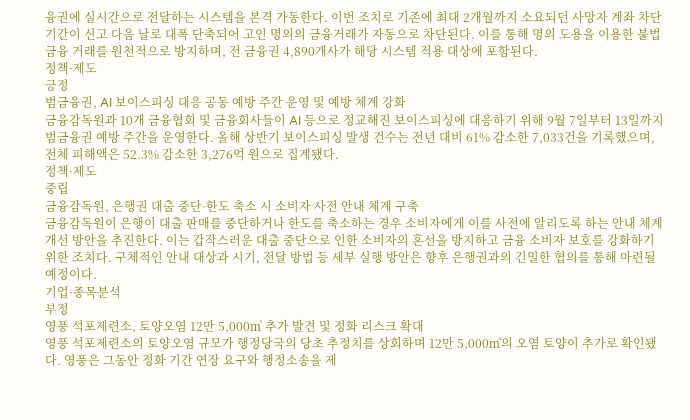융권에 실시간으로 전달하는 시스템을 본격 가동한다. 이번 조치로 기존에 최대 2개월까지 소요되던 사망자 계좌 차단 기간이 신고 다음 날로 대폭 단축되어 고인 명의의 금융거래가 자동으로 차단된다. 이를 통해 명의 도용을 이용한 불법 금융 거래를 원천적으로 방지하며, 전 금융권 4,890개사가 해당 시스템 적용 대상에 포함된다.
정책·제도
긍정
범금융권, AI 보이스피싱 대응 공동 예방 주간 운영 및 예방 체계 강화
금융감독원과 10개 금융협회 및 금융회사들이 AI 등으로 정교해진 보이스피싱에 대응하기 위해 9월 7일부터 13일까지 범금융권 예방 주간을 운영한다. 올해 상반기 보이스피싱 발생 건수는 전년 대비 61% 감소한 7,033건을 기록했으며, 전체 피해액은 52.3% 감소한 3,276억 원으로 집계됐다.
정책·제도
중립
금융감독원, 은행권 대출 중단·한도 축소 시 소비자 사전 안내 체계 구축
금융감독원이 은행이 대출 판매를 중단하거나 한도를 축소하는 경우 소비자에게 이를 사전에 알리도록 하는 안내 체계 개선 방안을 추진한다. 이는 갑작스러운 대출 중단으로 인한 소비자의 혼선을 방지하고 금융 소비자 보호를 강화하기 위한 조치다. 구체적인 안내 대상과 시기, 전달 방법 등 세부 실행 방안은 향후 은행권과의 긴밀한 협의를 통해 마련될 예정이다.
기업·종목분석
부정
영풍 석포제련소, 토양오염 12만 5,000㎥ 추가 발견 및 정화 리스크 확대
영풍 석포제련소의 토양오염 규모가 행정당국의 당초 추정치를 상회하며 12만 5,000㎥의 오염 토양이 추가로 확인됐다. 영풍은 그동안 정화 기간 연장 요구와 행정소송을 제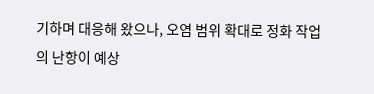기하며 대응해 왔으나, 오염 범위 확대로 정화 작업의 난항이 예상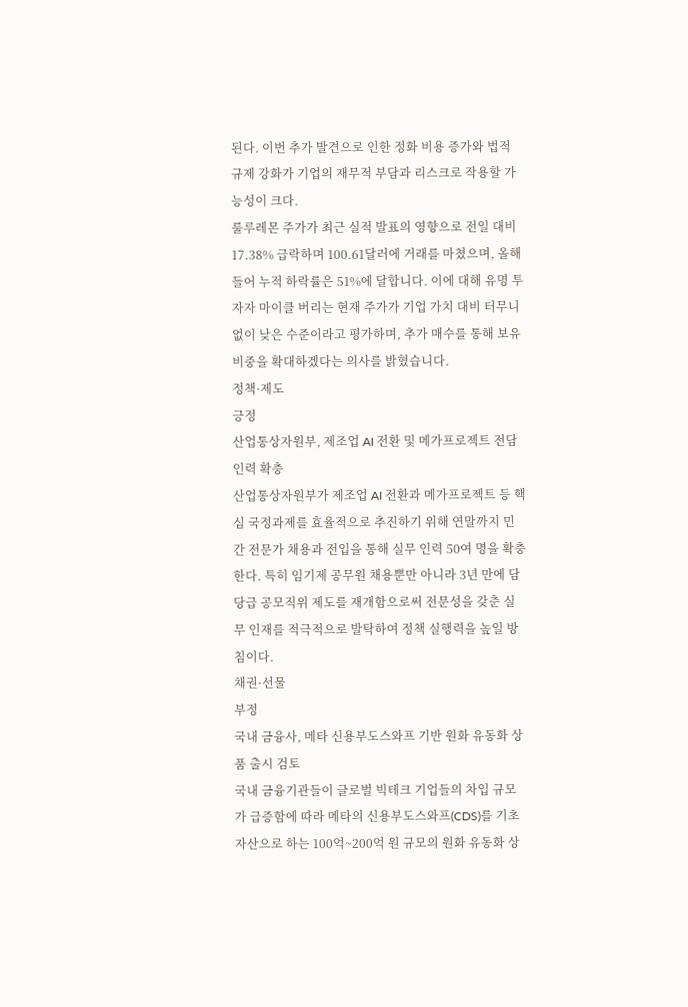된다. 이번 추가 발견으로 인한 정화 비용 증가와 법적 규제 강화가 기업의 재무적 부담과 리스크로 작용할 가능성이 크다.
룰루레몬 주가가 최근 실적 발표의 영향으로 전일 대비 17.38% 급락하며 100.61달러에 거래를 마쳤으며, 올해 들어 누적 하락률은 51%에 달합니다. 이에 대해 유명 투자자 마이클 버리는 현재 주가가 기업 가치 대비 터무니없이 낮은 수준이라고 평가하며, 추가 매수를 통해 보유 비중을 확대하겠다는 의사를 밝혔습니다.
정책·제도
긍정
산업통상자원부, 제조업 AI 전환 및 메가프로젝트 전담 인력 확충
산업통상자원부가 제조업 AI 전환과 메가프로젝트 등 핵심 국정과제를 효율적으로 추진하기 위해 연말까지 민간 전문가 채용과 전입을 통해 실무 인력 50여 명을 확충한다. 특히 임기제 공무원 채용뿐만 아니라 3년 만에 담당급 공모직위 제도를 재개함으로써 전문성을 갖춘 실무 인재를 적극적으로 발탁하여 정책 실행력을 높일 방침이다.
채권·선물
부정
국내 금융사, 메타 신용부도스와프 기반 원화 유동화 상품 출시 검토
국내 금융기관들이 글로벌 빅테크 기업들의 차입 규모가 급증함에 따라 메타의 신용부도스와프(CDS)를 기초자산으로 하는 100억~200억 원 규모의 원화 유동화 상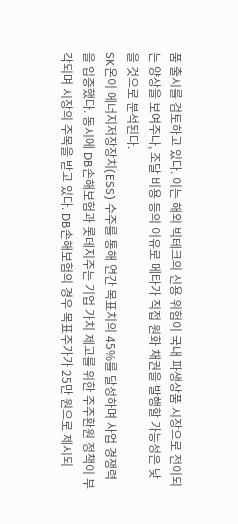품 출시를 검토하고 있다. 이는 해외 빅테크의 신용 위험이 국내 파생상품 시장으로 전이되는 양상을 보여주나, 조달 비용 등의 이유로 메타가 직접 원화 채권을 발행할 가능성은 낮을 것으로 분석된다.
SK온이 에너지저장장치(ESS) 수주를 통해 연간 목표치의 45%를 달성하며 사업 경쟁력을 입증했다. 동시에 DB손해보험과 롯데지주는 기업 가치 제고를 위한 주주환원 정책이 부각되며 시장의 주목을 받고 있다. DB손해보험의 경우 목표주가가 25만 원으로 제시되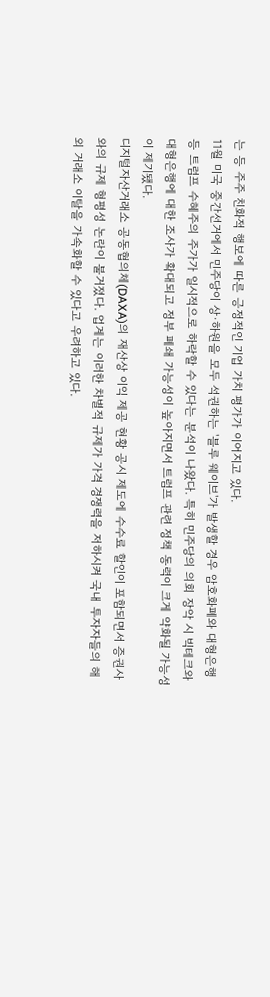는 등 주주 친화적 행보에 따른 긍정적인 기업 가치 평가가 이어지고 있다.
11월 미국 중간선거에서 민주당이 상·하원을 모두 석권하는 '블루 웨이브'가 발생할 경우 암호화폐와 대형은행 등 트럼프 수혜주의 주가가 일시적으로 하락할 수 있다는 분석이 나왔다. 특히 민주당의 의회 장악 시 빅테크와 대형은행에 대한 조사가 확대되고 정부 폐쇄 가능성이 높아지면서 트럼프 관련 정책 동력이 크게 약화될 가능성이 제기됐다.
디지털자산거래소 공동협의체(DAXA)의 재산상 이익 제공 현황 공시 제도에 수수료 할인이 포함되면서 증권사와의 규제 형평성 논란이 불거졌다. 업계는 이러한 차별적 규제가 가격 경쟁력을 저하시켜 국내 투자자들의 해외 거래소 이탈을 가속화할 수 있다고 우려하고 있다.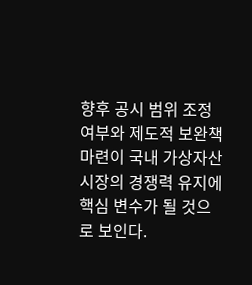향후 공시 범위 조정 여부와 제도적 보완책 마련이 국내 가상자산 시장의 경쟁력 유지에 핵심 변수가 될 것으로 보인다.